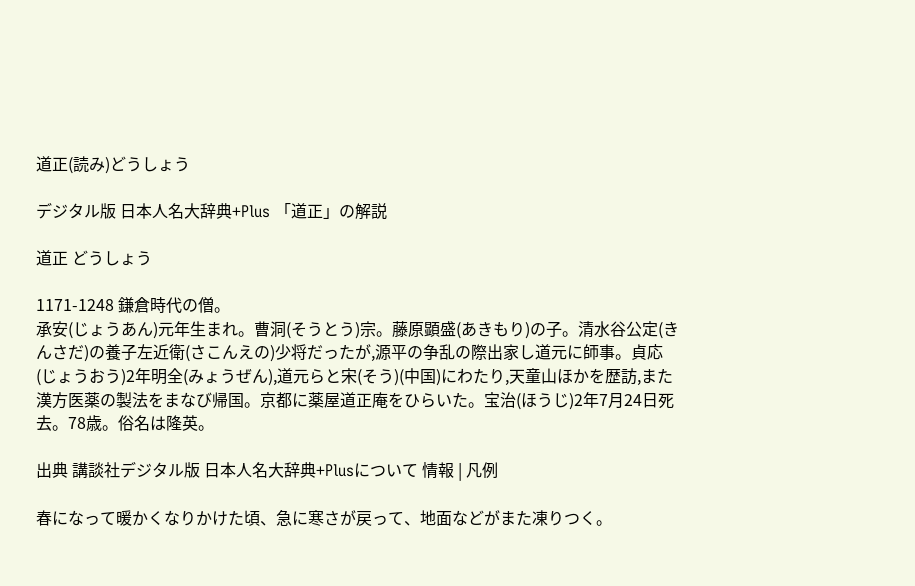道正(読み)どうしょう

デジタル版 日本人名大辞典+Plus 「道正」の解説

道正 どうしょう

1171-1248 鎌倉時代の僧。
承安(じょうあん)元年生まれ。曹洞(そうとう)宗。藤原顕盛(あきもり)の子。清水谷公定(きんさだ)の養子左近衛(さこんえの)少将だったが,源平の争乱の際出家し道元に師事。貞応(じょうおう)2年明全(みょうぜん),道元らと宋(そう)(中国)にわたり,天童山ほかを歴訪,また漢方医薬の製法をまなび帰国。京都に薬屋道正庵をひらいた。宝治(ほうじ)2年7月24日死去。78歳。俗名は隆英。

出典 講談社デジタル版 日本人名大辞典+Plusについて 情報 | 凡例

春になって暖かくなりかけた頃、急に寒さが戻って、地面などがまた凍りつく。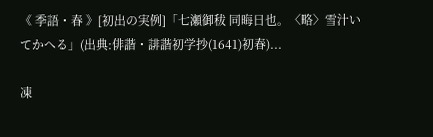《 季語・春 》[初出の実例]「七瀬御秡 同晦日也。〈略〉雪汁いてかへる」(出典:俳諧・誹諧初学抄(1641)初春)...

凍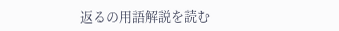返るの用語解説を読む